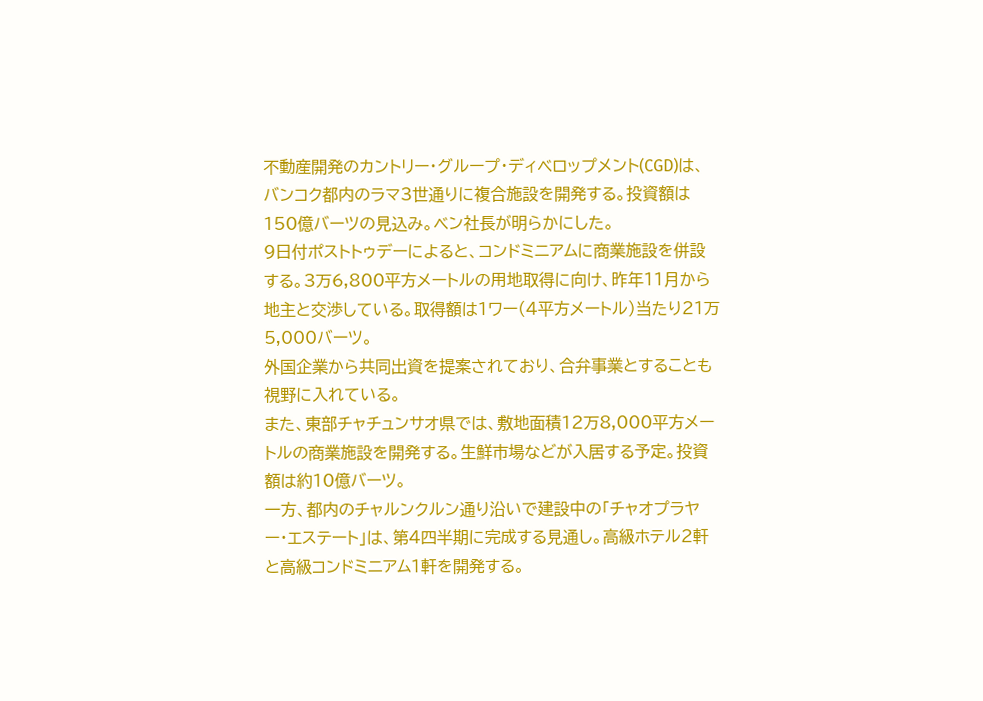不動産開発のカントリー・グループ・ディベロップメント(CGD)は、バンコク都内のラマ3世通りに複合施設を開発する。投資額は150億バーツの見込み。ベン社長が明らかにした。
9日付ポストトゥデーによると、コンドミニアムに商業施設を併設する。3万6,800平方メートルの用地取得に向け、昨年11月から地主と交渉している。取得額は1ワー(4平方メートル)当たり21万5,000バーツ。
外国企業から共同出資を提案されており、合弁事業とすることも視野に入れている。
また、東部チャチュンサオ県では、敷地面積12万8,000平方メートルの商業施設を開発する。生鮮市場などが入居する予定。投資額は約10億バーツ。
一方、都内のチャルンクルン通り沿いで建設中の「チャオプラヤー・エステート」は、第4四半期に完成する見通し。高級ホテル2軒と高級コンドミニアム1軒を開発する。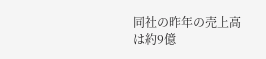同社の昨年の売上高は約9億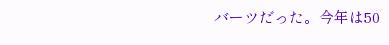バーツだった。今年は50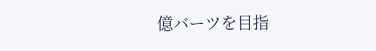億バーツを目指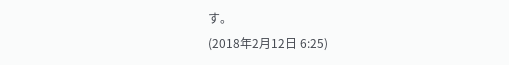す。
(2018年2月12日 6:25)